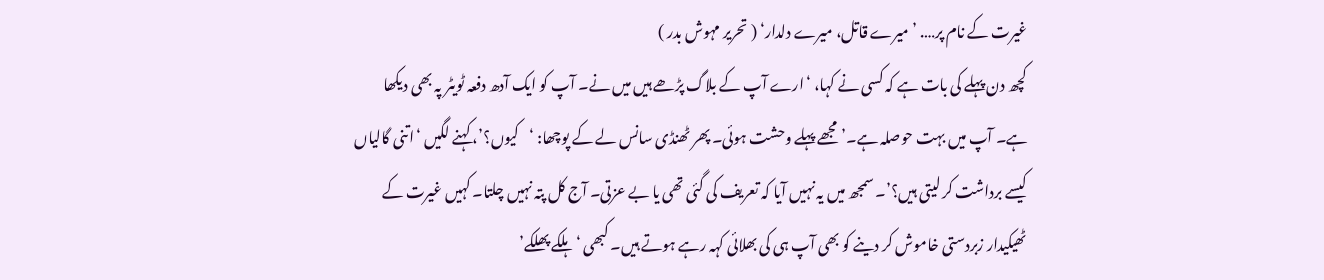غیرت کے نام پر…. ’میرے قاتل، میرے دلدار‘ ( تحریر مہوش بدر )
کچھ دن پہلے کی بات ہے کہ کسی نے کہا، ‘ارے آپ کے بلاگ پڑھے ہیں میں نے۔ آپ کو ایک آدھ دفعہ ٹویٹر پہ بھی دیکھا ہے۔ آپ میں بہت حوصلہ ہے۔’ مجھے پہلے وحشت ہوئی۔ پھر ٹھنڈی سانس لے کے پوچھا: ‘کیوں؟’، کہنے لگیں ‘اتنی گالیاں کیسے برداشت کر لیتی ہیں؟’۔ سمجھ میں یہ نہیں آیا کہ تعریف کی گئی تھی یا بے عزتی۔ آج کل پتہ نہیں چلتا۔ کہیں غیرت کے ٹھیکیدار زبردستی خاموش کر دینے کو بھی آپ ہی کی بھلائی کہہ رہے ہوتے ہیں۔ کبھی ‘ہلکے پھلکے’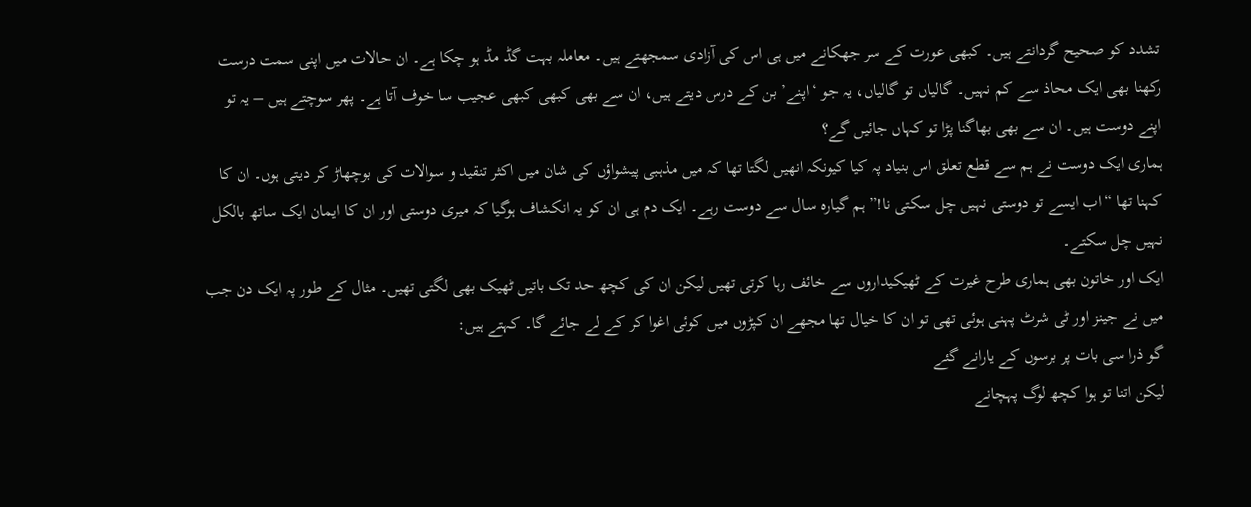تشدد کو صحیح گردانتے ہیں۔ کبھی عورت کے سر جھکانے میں ہی اس کی آزادی سمجھتے ہیں۔ معاملہ بہت گڈ مڈ ہو چکا ہے۔ ان حالات میں اپنی سمت درست رکھنا بھی ایک محاذ سے کم نہیں۔ گالیاں تو گالیاں، یہ جو ‘اپنے’ بن کے درس دیتے ہیں، ان سے بھی کبھی کبھی عجیب سا خوف آتا ہے۔ پھر سوچتے ہیں – یہ تو اپنے دوست ہیں۔ ان سے بھی بھاگنا پڑا تو کہاں جائیں گے؟
ہماری ایک دوست نے ہم سے قطع تعلق اس بنیاد پہ کیا کیونکہ انھیں لگتا تھا کہ میں مذہبی پیشواؤں کی شان میں اکثر تنقید و سوالات کی بوچھاڑ کر دیتی ہوں۔ ان کا کہنا تھا “اب ایسے تو دوستی نہیں چل سکتی نا!” ہم گیارہ سال سے دوست رہے۔ ایک دم ہی ان کو یہ انکشاف ہوگیا کہ میری دوستی اور ان کا ایمان ایک ساتھ بالکل نہیں چل سکتے۔
ایک اور خاتون بھی ہماری طرح غیرت کے ٹھیکیداروں سے خائف رہا کرتی تھیں لیکن ان کی کچھ حد تک باتیں ٹھیک بھی لگتی تھیں۔ مثال کے طور پہ ایک دن جب میں نے جینز اور ٹی شرٹ پہنی ہوئی تھی تو ان کا خیال تھا مجھے ان کپڑوں میں کوئی اغوا کر کے لے جائے گا۔ کہتے ہیں:
گو ذرا سی بات پر برسوں کے یارانے گئے
لیکن اتنا تو ہوا کچھ لوگ پہچانے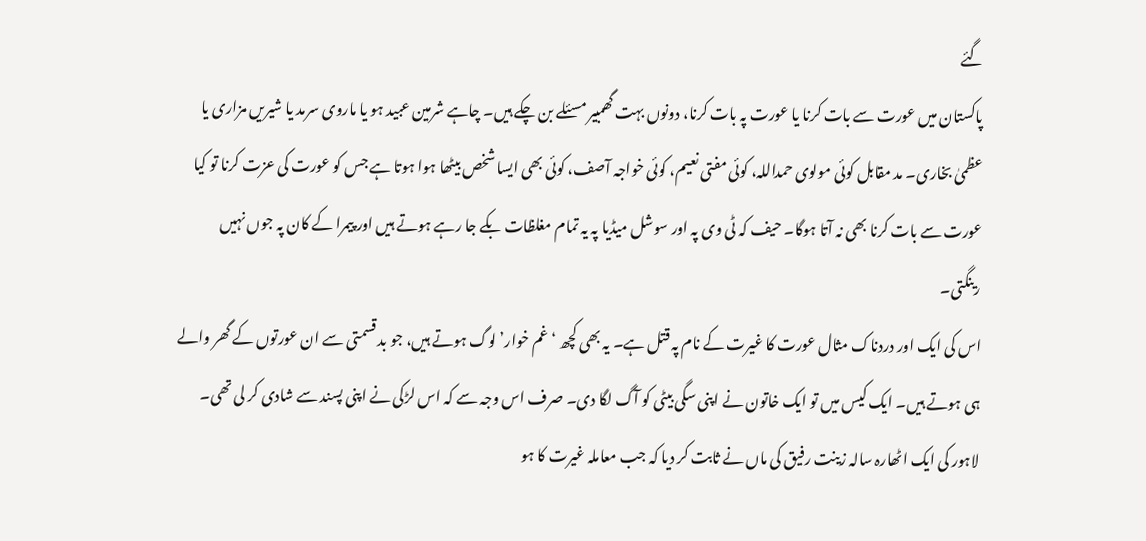گئے
پاکستان میں عورت سے بات کرنا یا عورت پہ بات کرنا، دونوں بہت گھمبیر مسئلے بن چکے ہیں۔ چاہے شرمین عبید ہو یا ماروی سرمد یا شیریں مزاری یا عظمیٰ بخاری۔ مد مقابل کوئی مولوی حمداللہ، کوئی مفتی نعیم، کوئی خواجہ آصف، کوئی بھی ایسا شخص بیٹھا ہوا ہوتا ہے جس کو عورت کی عزت کرنا تو کیا عورت سے بات کرنا بھی نہ آتا ہوگا۔ حیف کہ ٹی وی پہ اور سوشل میڈیا پہ یہ تمام مغلظات بکے جا رہے ہوتے ہیں اور پیمرا کے کان پہ جوں نہیں رینگتی۔
اس کی ایک اور دردناک مثال عورت کا غیرت کے نام پہ قتل ہے۔ یہ بھی کچھ ‘غم خوار’ لوگ ہوتے ہیں، جو بد قسمتی سے ان عورتوں کے گھر والے ہی ہوتے ہیں۔ ایک کیس میں تو ایک خاتون نے اپنی سگی بیٹی کو آگ لگا دی۔ صرف اس وجہ سے کہ اس لڑکی نے اپنی پسند سے شادی کر لی تھی۔ لاہور کی ایک اٹھارہ سالہ زینت رفیق کی ماں نے ثابت کر دیا کہ جب معاملہ غیرت کا ہو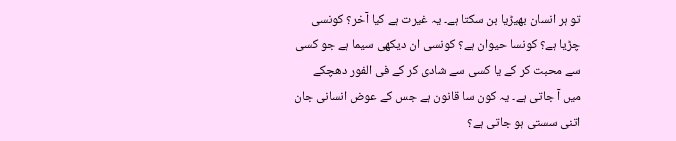تو ہر انسان بھیڑیا بن سکتا ہے۔ یہ غیرت ہے کیا آخر؟ کونسی چڑیا ہے؟ کونسا حیوان ہے؟ کونسی ان دیکھی سیما ہے جو کسی سے محبت کر کے یا کسی سے شادی کر کے فی الفور دھچکے میں آ جاتی ہے۔ یہ کون سا قانون ہے جس کے عوض انسانی جان اتنی سستی ہو جاتی ہے؟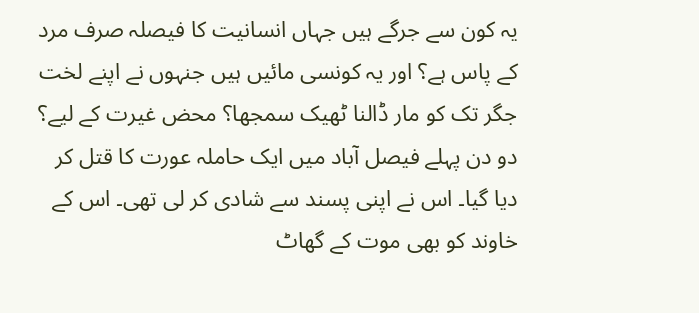یہ کون سے جرگے ہیں جہاں انسانیت کا فیصلہ صرف مرد کے پاس ہے؟ اور یہ کونسی مائیں ہیں جنہوں نے اپنے لخت جگر تک کو مار ڈالنا ٹھیک سمجھا؟ محض غیرت کے لیے؟
دو دن پہلے فیصل آباد میں ایک حاملہ عورت کا قتل کر دیا گیا۔ اس نے اپنی پسند سے شادی کر لی تھی۔ اس کے خاوند کو بھی موت کے گھاٹ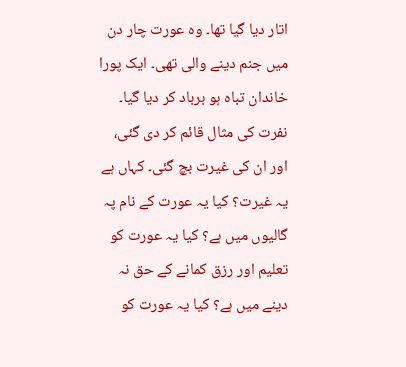اتار دیا گیا تھا۔ وہ عورت چار دن میں جنم دینے والی تھی۔ ایک پورا خاندان تباہ ہو برباد کر دیا گیا۔ نفرت کی مثال قائم کر دی گئی، اور ان کی غیرت بچ گئی۔ کہاں ہے یہ غیرت؟ کیا یہ عورت کے نام پہ گالیوں میں ہے؟ کیا یہ عورت کو تعلیم اور رزق کمانے کے حق نہ دینے میں ہے؟ کیا یہ عورت کو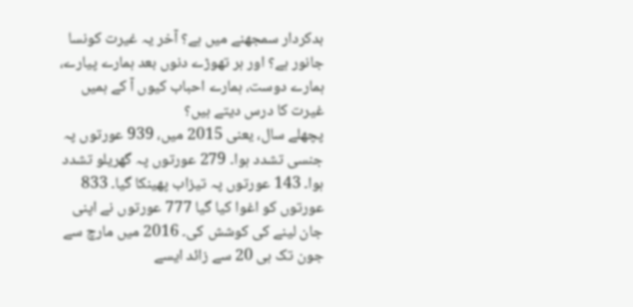بدکردار سمجھنے میں ہے؟ آخر یہ غیرت کونسا جانور ہے؟ اور ہر تھوڑے دنوں بعد ہمارے پیارے، ہمارے دوست، ہمارے احباب کیوں آ کے ہمیں غیرت کا درس دیتے ہیں؟
پچھلے سال، یعنی 2015 میں، 939 عورتوں پہ جنسی تشدد ہوا۔ 279 عورتوں پہ گھریلو تشدد ہوا۔ 143 عورتوں پہ تیزاب پھینکا گیا۔ 833 عورتوں کو اغوا کیا گیا 777 عورتوں نے اپنی جان لینے کی کوشش کی۔ 2016 میں مارچ سے جون تک ہی 20 سے زائد ایسے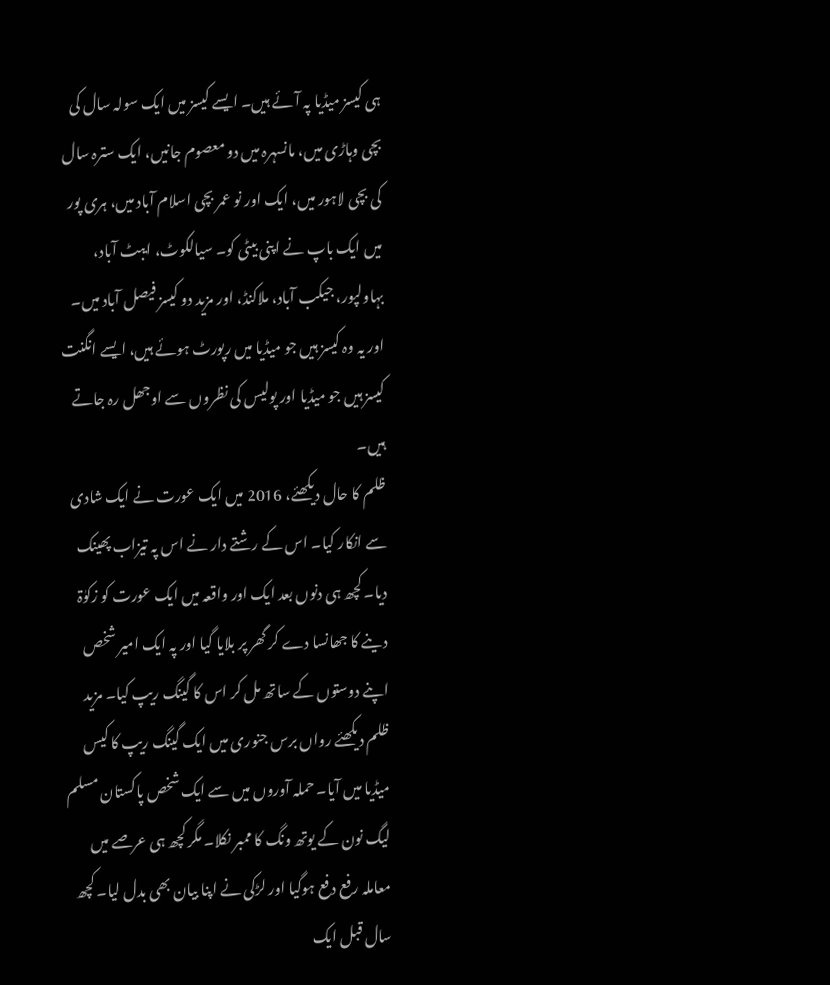ہی کیسز میڈیا پہ آئے ہیں۔ ایسے کیسز میں ایک سولہ سال کی بچی وہاڑی میں، مانسہرہ میں دو معصوم جانیں، ایک سترہ سال کی بچی لاہور میں، ایک اور نو عمر بچی اسلام آباد میں، ہری پور میں ایک باپ نے اپنی بیٹی کو۔ سیالکوٹ، ایبٹ آباد، بہاولپور، جیکب آباد، ملاکنڈ، اور مزید دو کیسز فیصل آباد میں۔ اور یہ وہ کیسز ہیں جو میڈیا میں رپورٹ ہوئے ہیں، ایسے انگنت کیسز ہیں جو میڈیا اور پولیس کی نظروں سے اوجھل رہ جاتے ہیں۔
ظلم کا حال دیکھئے، 2016 میں ایک عورت نے ایک شادی سے انکار کیا۔ اس کے رشتے دار نے اس پہ تیزاب پھینک دیا۔ کچھ ہی دنوں بعد ایک اور واقعہ میں ایک عورت کو زکوٰۃ دینے کا جھانسا دے کر گھر پر بلایا گیا اور پہ ایک امیر شخص اپنے دوستوں کے ساتھ مل کر اس کا گینگ ریپ کیا۔ مزید ظلم دیکھئے رواں برس جنوری میں ایک گینگ ریپ کا کیس میڈیا میں آیا۔ حملہ آوروں میں سے ایک شخص پاکستان مسلم لیگ نون کے یوتھ ونگ کا ممبر نکلا۔ مگر کچھ ہی عرصے میں معاملہ رفع دفع ہوگیا اور لڑکی نے اپنا بیان بھی بدل لیا۔ کچھ سال قبل ایک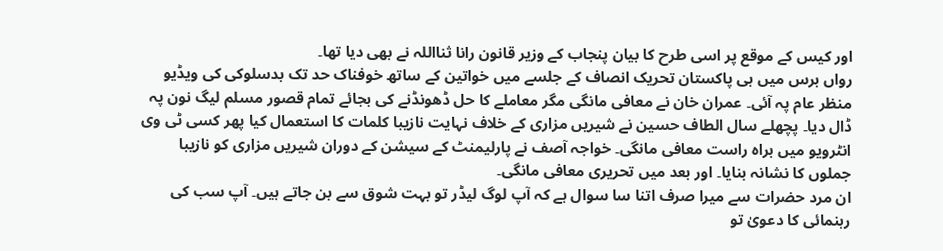اور کیس کے موقع پر اسی طرح کا بیان پنجاب کے وزیر قانون رانا ثنااللہ نے بھی دیا تھا۔
رواں برس میں ہی پاکستان تحریک انصاف کے جلسے میں خواتین کے ساتھ خوفناک حد تک بدسلوکی کی ویڈیو منظر عام پہ آئی۔ عمران خان نے معافی مانگی مگر معاملے کا حل ڈھونڈنے کی بجائے تمام قصور مسلم لیگ نون پہ ڈال دیا۔ پچھلے سال الطاف حسین نے شیریں مزاری کے خلاف نہایت نازیبا کلمات کا استعمال کیا پھر کسی ٹی وی انٹرویو میں براہ راست معافی مانگی۔ خواجہ آصف نے پارلیمنٹ کے سیشن کے دوران شیریں مزاری کو نازیبا جملوں کا نشانہ بنایا۔ اور بعد میں تحریری معافی مانگی۔
ان مرد حضرات سے میرا صرف اتنا سا سوال ہے کہ آپ لوگ لیڈر تو بہت شوق سے بن جاتے ہیں۔ آپ سب کی رہنمائی کا دعویٰ تو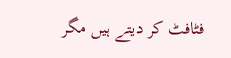فٹافٹ کر دیتے ہیں مگر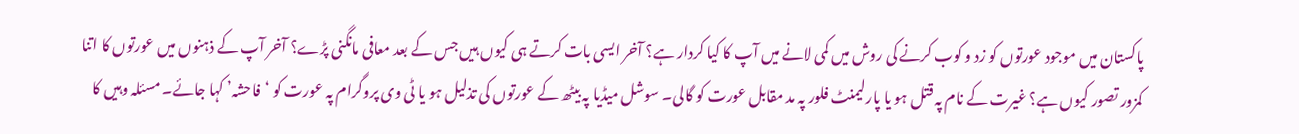پاکستان میں موجود عورتوں کو زد و کوب کرنے کی روش میں کمی لانے میں آپ کا کیا کردار ہے؟ آخر ایسی بات کرتے ہی کیوں ہیں جس کے بعد معافی مانگنی پڑے؟ آخر آپ کے ذہنوں میں عورتوں کا اتنا کمزور تصور کیوں ہے؟ غیرت کے نام پہ قتل ہو یا پارلیمنٹ فلور پہ مد مقابل عورت کو گالی۔ سوشل میڈیا پہ بیٹھ کے عورتوں کی تذلیل ہو یا ٹی وی پروگرام پہ عورت کو ‘فاحشہ’ کہا جائے۔ مسئلہ وہیں کا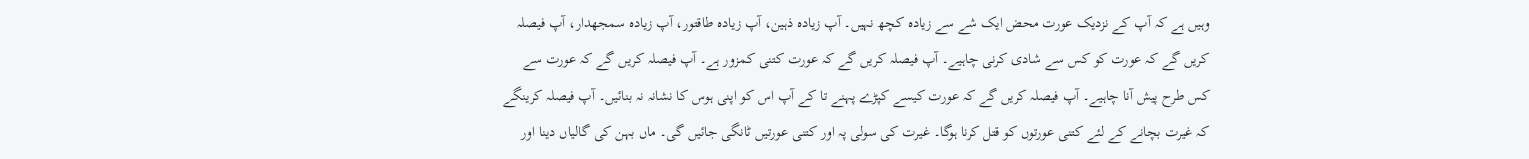وہیں ہے کہ آپ کے نزدیک عورت محض ایک شے سے زیادہ کچھ نہیں۔ آپ زیادہ ذہین، آپ زیادہ طاقتور، آپ زیادہ سمجھدار، آپ فیصلہ کریں گے کہ عورت کو کس سے شادی کرنی چاہیے۔ آپ فیصلہ کریں گے کہ عورت کتنی کمزور ہے۔ آپ فیصلہ کریں گے کہ عورت سے کس طرح پیش آنا چاہیے۔ آپ فیصلہ کریں گے کہ عورت کیسے کپڑے پہنے تا کے آپ اس کو اپنی ہوس کا نشانہ نہ بنائیں۔ آپ فیصلہ کرینگے کہ غیرت بچانے کے لئے کتنی عورتوں کو قتل کرنا ہوگا۔ غیرت کی سولی پہ اور کتنی عورتیں ٹانگی جائیں گی۔ ماں بہن کی گالیاں دینا اور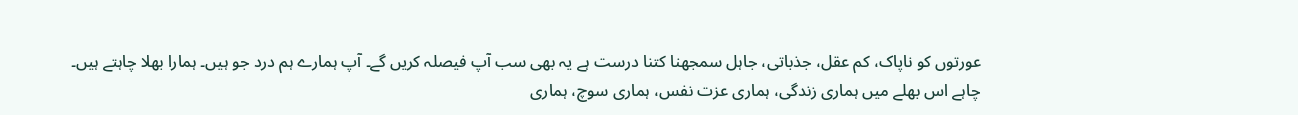عورتوں کو ناپاک، کم عقل، جذباتی، جاہل سمجھنا کتنا درست ہے یہ بھی سب آپ فیصلہ کریں گے۔ آپ ہمارے ہم درد جو ہیں۔ ہمارا بھلا چاہتے ہیں۔ چاہے اس بھلے میں ہماری زندگی، ہماری عزت نفس، ہماری سوچ، ہماری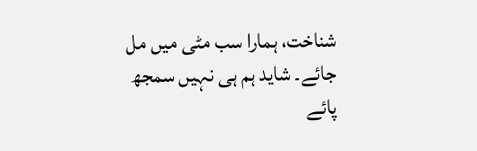شناخت، ہمارا سب مٹی میں مل جائے۔ شاید ہم ہی نہیں سمجھ پائے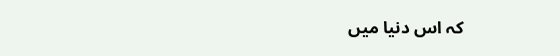کہ اس دنیا میں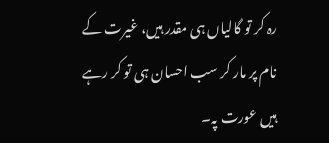رہ کر تو گالیاں ہی مقدر ہیں، غیرت کے نام پر مار کر سب احسان ہی تو کر رہے ہیں عورت پہ۔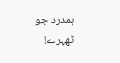ہمدرد جو ٹھہرے!